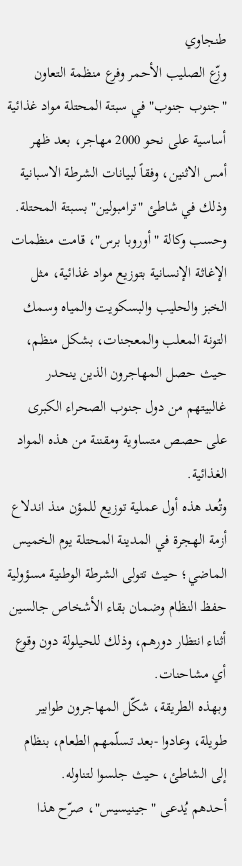طنجاوي
وزّع الصليب الأحمر وفرع منظمة التعاون "جنوب جنوب" في سبتة المحتلة مواد غذائية أساسية على نحو 2000 مهاجر، بعد ظهر أمس الاثنين، وفقاً لبيانات الشرطة الاسبانية وذلك في شاطئ "ترامبولين" بسبتة المحتلة.
وحسب وكالة "أوروبا برس"، قامت منظمات الإغاثة الإنسانية بتوزيع مواد غذائية، مثل الخبز والحليب والبسكويت والمياه وسمك التونة المعلب والمعجنات، بشكل منظم، حيث حصل المهاجرون الذين ينحدر غالبيتهم من دول جنوب الصحراء الكبرى على حصص متساوية ومقننة من هذه المواد الغذائية.
وتُعد هذه أول عملية توزيع للمؤن منذ اندلاع أزمة الهجرة في المدينة المحتلة يوم الخميس الماضي؛ حيث تتولى الشرطة الوطنية مسؤولية حفظ النظام وضمان بقاء الأشخاص جالسين أثناء انتظار دورهم، وذلك للحيلولة دون وقوع أي مشاحنات.
وبهذه الطريقة، شكّل المهاجرون طوابير طويلة، وعادوا -بعد تسلّمهم الطعام، بنظام إلى الشاطئ، حيث جلسوا لتناوله.
أحدهم يُدعى "جينيسيس"، صرّح هذا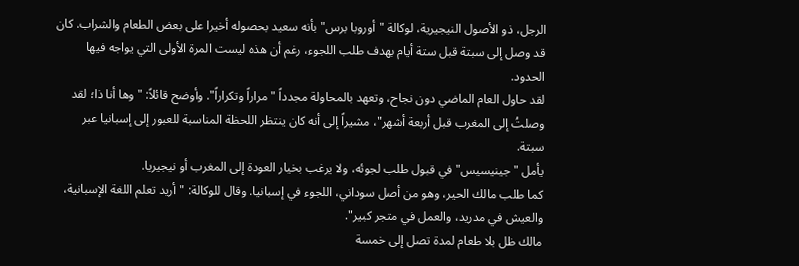الرجل، ذو الأصول النيجيرية، لوكالة "أوروبا برس" بأنه سعيد بحصوله أخيرا على بعض الطعام والشراب. كان قد وصل إلى سبتة قبل ستة أيام بهدف طلب اللجوء، رغم أن هذه ليست المرة الأولى التي يواجه فيها الحدود.
لقد حاول العام الماضي دون نجاح، وتعهد بالمحاولة مجدداً "مراراً وتكراراً". وأوضح قائلاً: "وها أنا ذا؛ لقد وصلتُ إلى المغرب قبل أربعة أشهر"، مشيراً إلى أنه كان ينتظر اللحظة المناسبة للعبور إلى إسبانيا عبر سبتة.
يأمل "جينيسيس" في قبول طلب لجوئه، ولا يرغب بخيار العودة إلى المغرب أو نيجيريا.
كما طلب مالك الحير، وهو من أصل سوداني، اللجوء في إسبانيا. وقال للوكالة: "أريد تعلم اللغة الإسبانية، والعيش في مدريد، والعمل في متجر كبير".
مالك ظل بلا طعام لمدة تصل إلى خمسة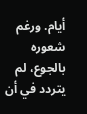أيام. ورغم شعوره بالجوع، لم يتردد في أن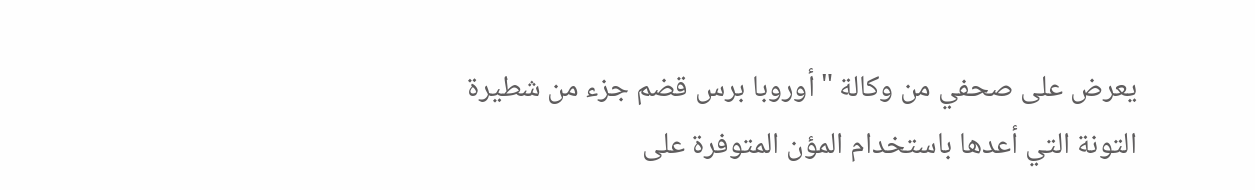يعرض على صحفي من وكالة "أوروبا برس قضم جزء من شطيرة التونة التي أعدها باستخدام المؤن المتوفرة على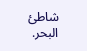شاطئ البحر.